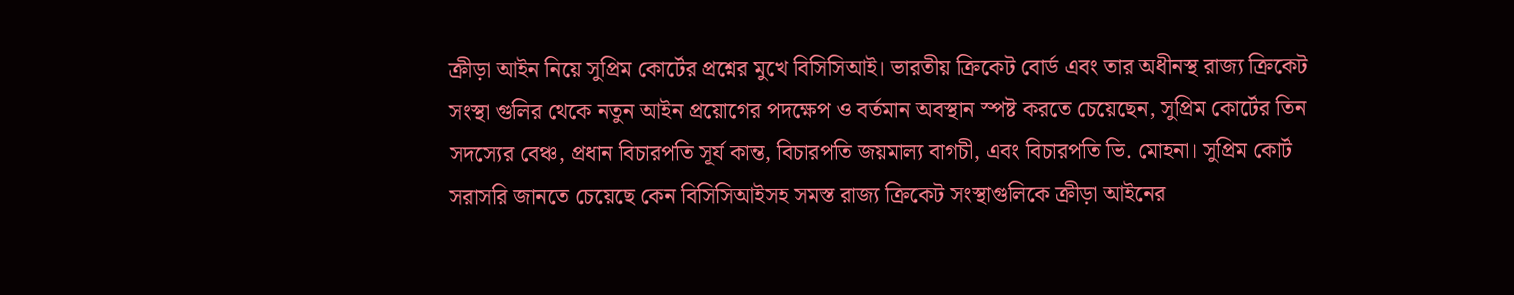ক্রীড়া আইন নিয়ে সুপ্রিম কোর্টের প্রশ্নের মুখে বিসিসিআই। ভারতীয় ক্রিকেট বোর্ড এবং তার অধীনস্থ রাজ্য ক্রিকেট সংস্থা গুলির থেকে নতুন আইন প্রয়োগের পদক্ষেপ ও বর্তমান অবস্থান স্পষ্ট করতে চেয়েছেন, সুপ্রিম কোর্টের তিন সদস্যের বেঞ্চ, প্রধান বিচারপতি সূর্য কান্ত, বিচারপতি জয়মাল্য বাগচী, এবং বিচারপতি ভি. মোহনা। সুপ্রিম কোর্ট সরাসরি জানতে চেয়েছে কেন বিসিসিআইসহ সমস্ত রাজ্য ক্রিকেট সংস্থাগুলিকে ক্রীড়া আইনের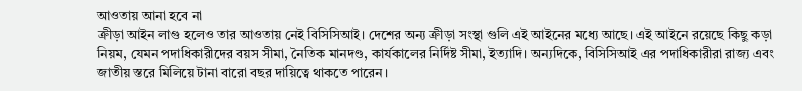আওতায় আনা হবে না
ক্রীড়া আইন লাগু হলেও তার আওতায় নেই বিসিসিআই। দেশের অন্য ক্রীড়া সংস্থা গুলি এই আইনের মধ্যে আছে। এই আইনে রয়েছে কিছু কড়া নিয়ম, যেমন পদাধিকারীদের বয়স সীমা, নৈতিক মানদণ্ড, কার্যকালের নির্দিষ্ট সীমা, ইত্যাদি। অন্যদিকে, বিসিসিআই এর পদাধিকারীরা রাজ্য এবং জাতীয় স্তরে মিলিয়ে টানা বারো বছর দায়িত্বে থাকতে পারেন।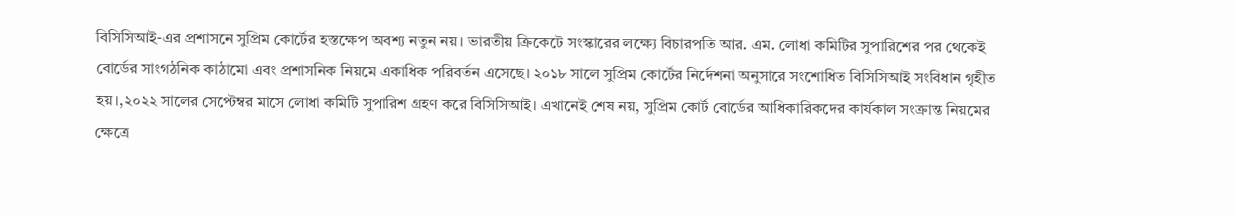বিসিসিআই-এর প্রশাসনে সুপ্রিম কোর্টের হস্তক্ষেপ অবশ্য নতুন নয়। ভারতীয় ক্রিকেটে সংস্কারের লক্ষ্যে বিচারপতি আর. এম. লোধা কমিটির সুপারিশের পর থেকেই বোর্ডের সাংগঠনিক কাঠামো এবং প্রশাসনিক নিয়মে একাধিক পরিবর্তন এসেছে। ২০১৮ সালে সুপ্রিম কোর্টের নির্দেশনা অনুসারে সংশোধিত বিসিসিআই সংবিধান গৃহীত হয়।,২০২২ সালের সেপ্টেম্বর মাসে লোধা কমিটি সুপারিশ গ্রহণ করে বিসিসিআই। এখানেই শেষ নয়, সুপ্রিম কোর্ট বোর্ডের আধিকারিকদের কার্যকাল সংক্রান্ত নিয়মের ক্ষেত্রে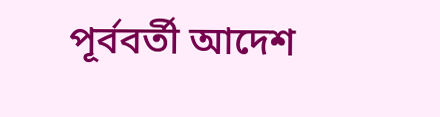পূর্ববর্তী আদেশ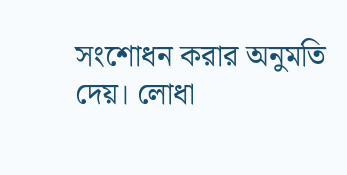সংশোধন করার অনুমতি দেয়। লোধা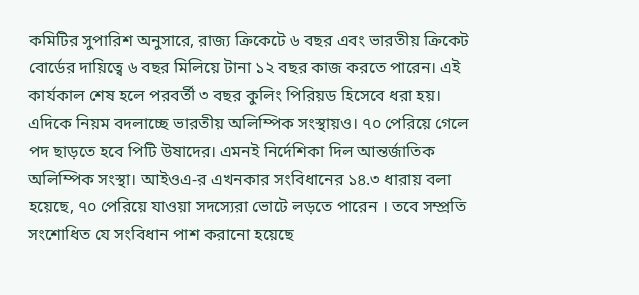কমিটির সুপারিশ অনুসারে, রাজ্য ক্রিকেটে ৬ বছর এবং ভারতীয় ক্রিকেট বোর্ডের দায়িত্বে ৬ বছর মিলিয়ে টানা ১২ বছর কাজ করতে পারেন। এই কার্যকাল শেষ হলে পরবর্তী ৩ বছর কুলিং পিরিয়ড হিসেবে ধরা হয়।
এদিকে নিয়ম বদলাচ্ছে ভারতীয় অলিম্পিক সংস্থায়ও। ৭০ পেরিয়ে গেলে পদ ছাড়তে হবে পিটি উষাদের। এমনই নির্দেশিকা দিল আন্তর্জাতিক অলিম্পিক সংস্থা। আইওএ-র এখনকার সংবিধানের ১৪.৩ ধারায় বলা হয়েছে, ৭০ পেরিয়ে যাওয়া সদস্যেরা ভোটে লড়তে পারেন । তবে সম্প্রতি সংশোধিত যে সংবিধান পাশ করানো হয়েছে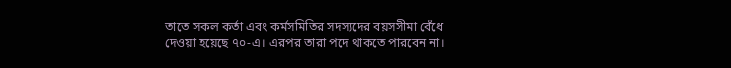তাতে সকল কর্তা এবং কর্মসমিতির সদস্যদের বয়সসীমা বেঁধে দেওয়া হয়েছে ৭০-এ। এরপর তারা পদে থাকতে পারবেন না।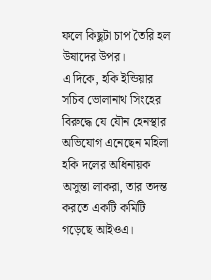ফলে কিছুটা চাপ তৈরি হল উষাদের উপর।
এ দিকে, হকি ইন্ডিয়ার সচিব ভোলানাথ সিংহের বিরুদ্ধে যে যৌন হেনস্থার অভিযোগ এনেছেন মহিলা হকি দলের অধিনায়ক অসুন্তা লাকরা, তার তদন্ত করতে একটি কমিটি গড়েছে আইওএ।